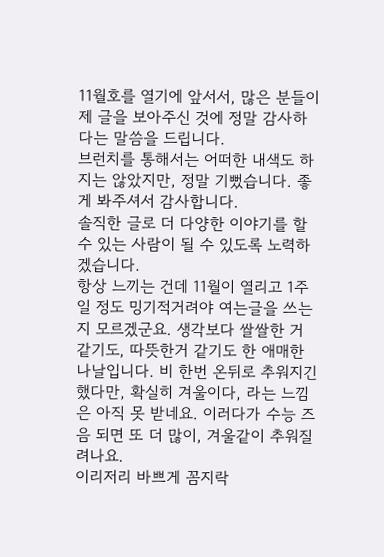11월호를 열기에 앞서서, 많은 분들이 제 글을 보아주신 것에 정말 감사하다는 말씀을 드립니다.
브런치를 통해서는 어떠한 내색도 하지는 않았지만, 정말 기뻤습니다. 좋게 봐주셔서 감사합니다.
솔직한 글로 더 다양한 이야기를 할 수 있는 사람이 될 수 있도록 노력하겠습니다.
항상 느끼는 건데 11월이 열리고 1주일 정도 밍기적거려야 여는글을 쓰는지 모르겠군요. 생각보다 쌀쌀한 거 같기도, 따뜻한거 같기도 한 애매한 나날입니다. 비 한번 온뒤로 추워지긴 했다만, 확실히 겨울이다, 라는 느낌은 아직 못 받네요. 이러다가 수능 즈음 되면 또 더 많이, 겨울같이 추워질려나요.
이리저리 바쁘게 꼼지락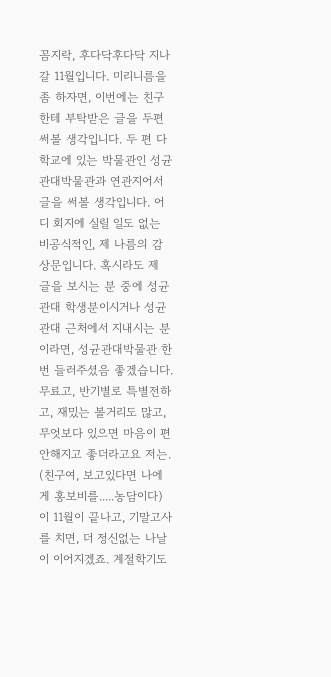꼼지락, 후다닥후다닥 지나갈 11월입니다. 미리니름을 좀 하자면, 이번에는 친구한테 부탁받은 글을 두편 써볼 생각입니다. 두 편 다 학교에 있는 박물관인 성균관대박물관과 연관지어서 글을 써볼 생각입니다. 어디 회지에 실릴 일도 없는 비공식적인, 제 나름의 감상문입니다. 혹시라도 제 글을 보시는 분 중에 성균관대 학생분이시거나 성균관대 근처에서 지내시는 분이라면, 성균관대박물관 한번 들러주셨음 좋겠습니다. 무료고, 반기별로 특별전하고, 재밌는 볼거리도 많고, 무엇보다 있으면 마음이 편안해지고 좋더라고요 저는. (친구여, 보고있다면 나에게 홍보비를.....농담이다)
이 11월이 끝나고, 기말고사를 치면, 더 정신없는 나날이 이어지겠죠. 계절학기도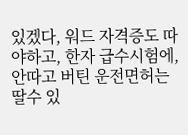있겠다, 워드 자격증도 따야하고, 한자 급수시험에, 안따고 버틴 운전면허는 딸수 있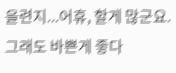을련지...어휴, 할게 많군요. 그래도 바쁜게 좋다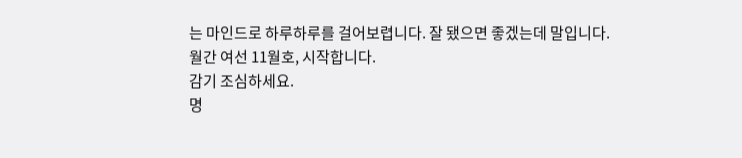는 마인드로 하루하루를 걸어보렵니다. 잘 됐으면 좋겠는데 말입니다.
월간 여선 11월호, 시작합니다.
감기 조심하세요.
명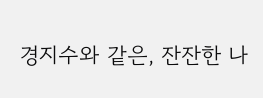경지수와 같은, 잔잔한 나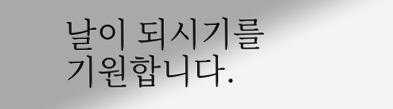날이 되시기를 기원합니다.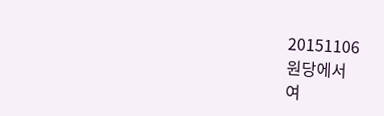20151106
원당에서
여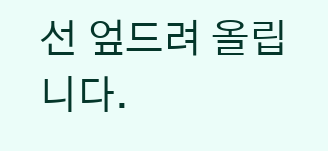선 엎드려 올립니다.